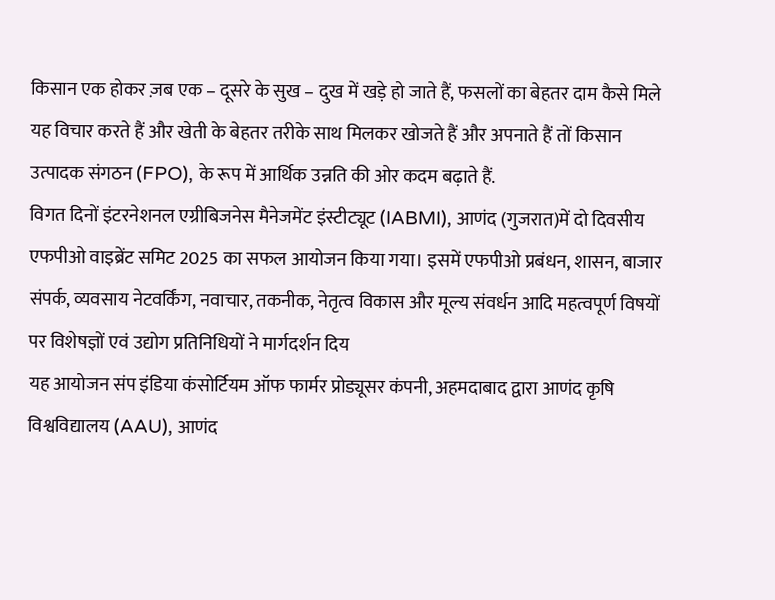किसान एक होकर ज़ब एक – दूसरे के सुख – दुख में खड़े हो जाते हैं, फसलों का बेहतर दाम कैसे मिले यह विचार करते हैं और खेती के बेहतर तरीके साथ मिलकर खोजते हैं और अपनाते हैं तों किसान उत्पादक संगठन (FPO), के रूप में आर्थिक उन्नति की ओर कदम बढ़ाते हैं.
विगत दिनों इंटरनेशनल एग्रीबिजनेस मैनेजमेंट इंस्टीट्यूट (IABMI), आणंद (गुजरात)में दो दिवसीय एफपीओ वाइब्रेंट समिट 2025 का सफल आयोजन किया गया। इसमें एफपीओ प्रबंधन, शासन, बाजार संपर्क, व्यवसाय नेटवर्किंग, नवाचार, तकनीक, नेतृत्व विकास और मूल्य संवर्धन आदि महत्वपूर्ण विषयों पर विशेषज्ञों एवं उद्योग प्रतिनिधियों ने मार्गदर्शन दिय
यह आयोजन संप इंडिया कंसोर्टियम ऑफ फार्मर प्रोड्यूसर कंपनी, अहमदाबाद द्वारा आणंद कृषि विश्वविद्यालय (AAU), आणंद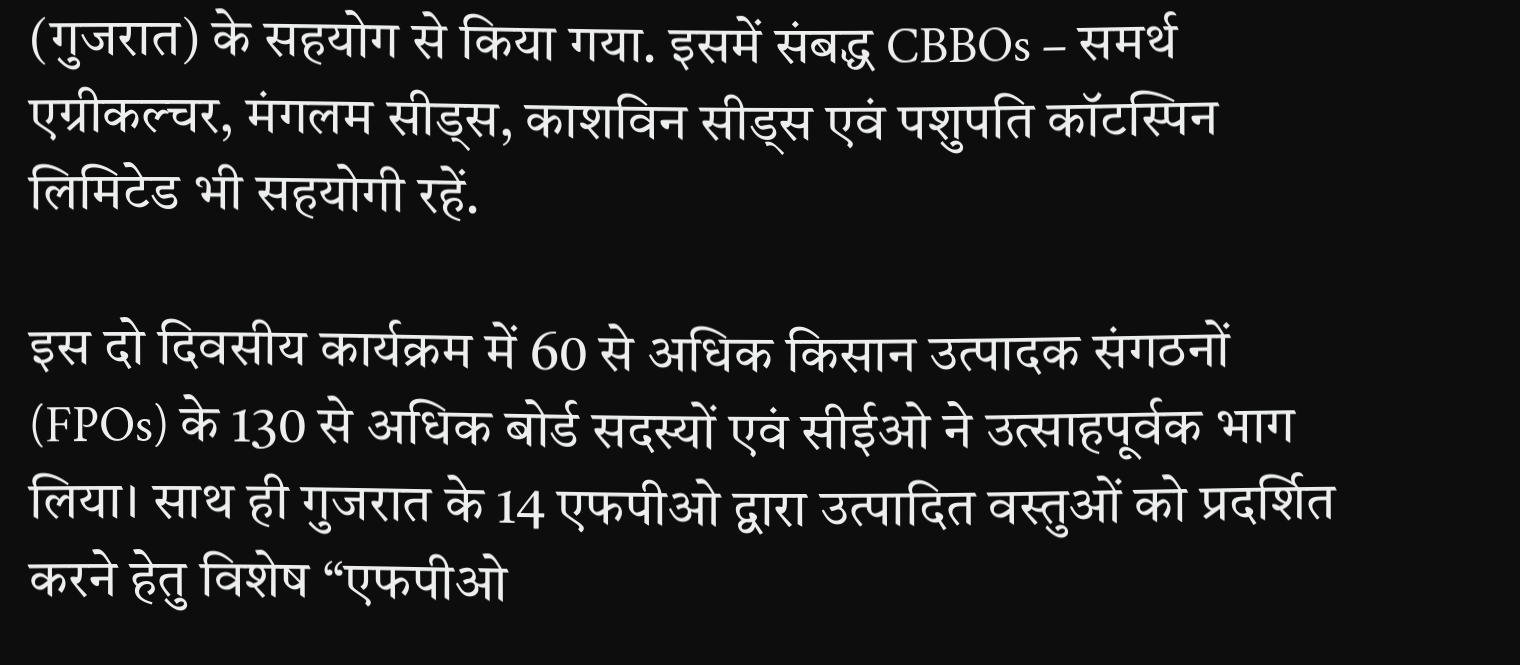(गुजरात) के सहयोग से किया गया. इसमें संबद्ध CBBOs – समर्थ एग्रीकल्चर, मंगलम सीड्स, काशविन सीड्स एवं पशुपति कॉटस्पिन लिमिटेड भी सहयोगी रहें.

इस दो दिवसीय कार्यक्रम में 60 से अधिक किसान उत्पादक संगठनों (FPOs) के 130 से अधिक बोर्ड सदस्यों एवं सीईओ ने उत्साहपूर्वक भाग लिया। साथ ही गुजरात के 14 एफपीओ द्वारा उत्पादित वस्तुओं को प्रदर्शित करने हेतु विशेष “एफपीओ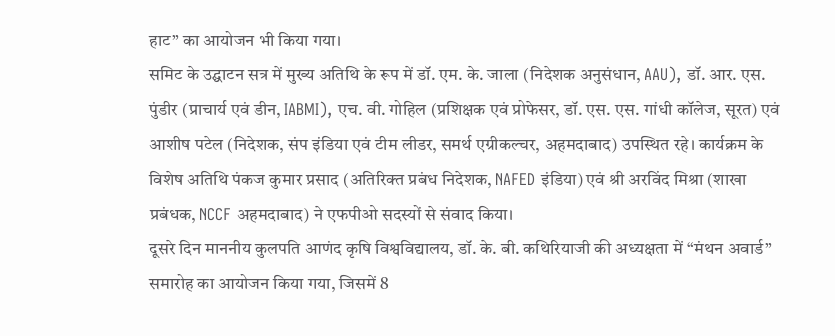हाट” का आयोजन भी किया गया।
समिट के उद्घाटन सत्र में मुख्य अतिथि के रूप में डॉ. एम. के. जाला (निदेशक अनुसंधान, AAU), डॉ. आर. एस. पुंडीर (प्राचार्य एवं डीन, IABMI), एच. वी. गोहिल (प्रशिक्षक एवं प्रोफेसर, डॉ. एस. एस. गांधी कॉलेज, सूरत) एवं आशीष पटेल (निदेशक, संप इंडिया एवं टीम लीडर, समर्थ एग्रीकल्चर, अहमदाबाद) उपस्थित रहे। कार्यक्रम के विशेष अतिथि पंकज कुमार प्रसाद (अतिरिक्त प्रबंध निदेशक, NAFED इंडिया) एवं श्री अरविंद मिश्रा (शाखा प्रबंधक, NCCF अहमदाबाद) ने एफपीओ सदस्यों से संवाद किया।
दूसरे दिन माननीय कुलपति आणंद कृषि विश्वविद्यालय, डॉ. के. बी. कथिरियाजी की अध्यक्षता में “मंथन अवार्ड” समारोह का आयोजन किया गया, जिसमें 8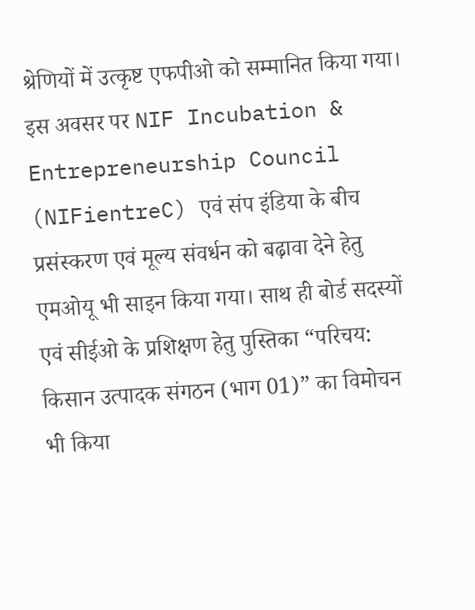श्रेणियों में उत्कृष्ट एफपीओ को सम्मानित किया गया।
इस अवसर पर NIF Incubation & Entrepreneurship Council (NIFientreC) एवं संप इंडिया के बीच प्रसंस्करण एवं मूल्य संवर्धन को बढ़ावा देने हेतु एमओयू भी साइन किया गया। साथ ही बोर्ड सदस्यों एवं सीईओ के प्रशिक्षण हेतु पुस्तिका “परिचय: किसान उत्पादक संगठन (भाग 01)” का विमोचन भी किया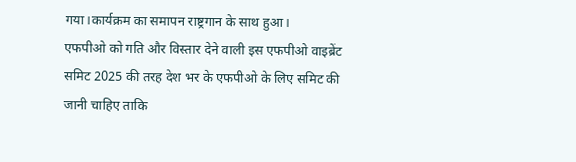गया।कार्यक्रम का समापन राष्ट्रगान के साथ हुआ।
एफपीओ को गति और विस्तार देने वाली इस एफपीओ वाइब्रेंट समिट 2025 की तरह देश भर के एफपीओ के लिए समिट की जानी चाहिए ताकि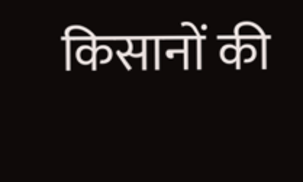किसानों की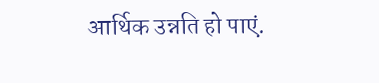आर्थिक उन्नति हो पाएं.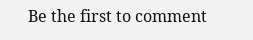Be the first to comment